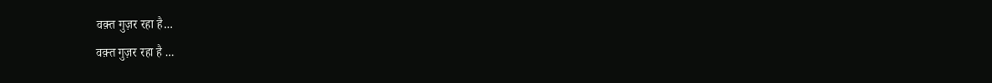वक़्त गुज़र रहा है...
वक़्त गुज़र रहा है ...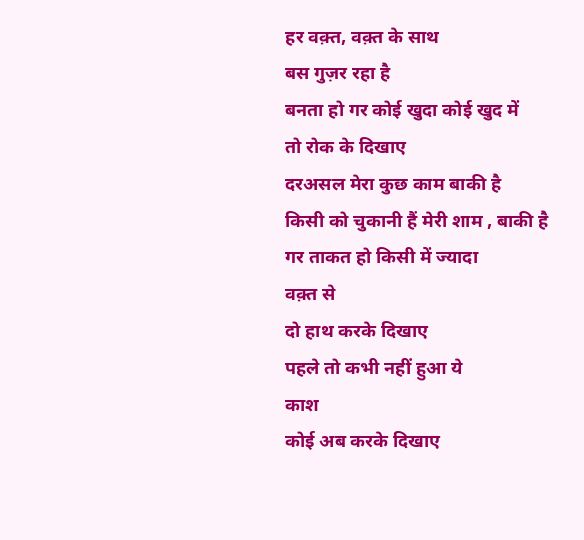हर वक़्त, वक़्त के साथ
बस गुज़र रहा है
बनता हो गर कोई खुदा कोई खुद में
तो रोक के दिखाए
दरअसल मेरा कुछ काम बाकी है
किसी को चुकानी हैं मेरी शाम , बाकी है
गर ताकत हो किसी में ज्यादा
वक़्त से
दो हाथ करके दिखाए
पहले तो कभी नहीं हुआ ये
काश
कोई अब करके दिखाए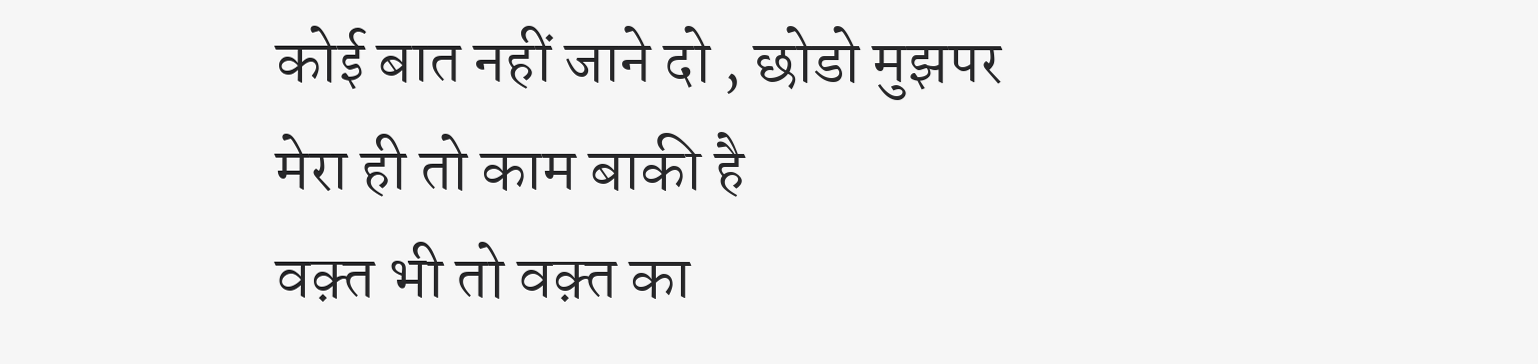कोई बात नहीं जाने दो , छोडो मुझपर
मेरा ही तो काम बाकी है
वक़्त भी तो वक़्त का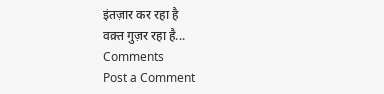इंतज़ार कर रहा है
वक़्त गुज़र रहा है...
Comments
Post a Comment